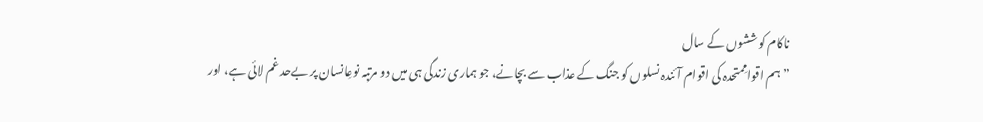ناکام کوششوں کے سال
”ہم اقوامِمتحدہ کی اقوام آئندہ نسلوں کو جنگ کے عذاب سے بچانے، جو ہماری زندگی ہی میں دو مرتبہ نوعِانسان پر بےحد غم لائی ہے، اور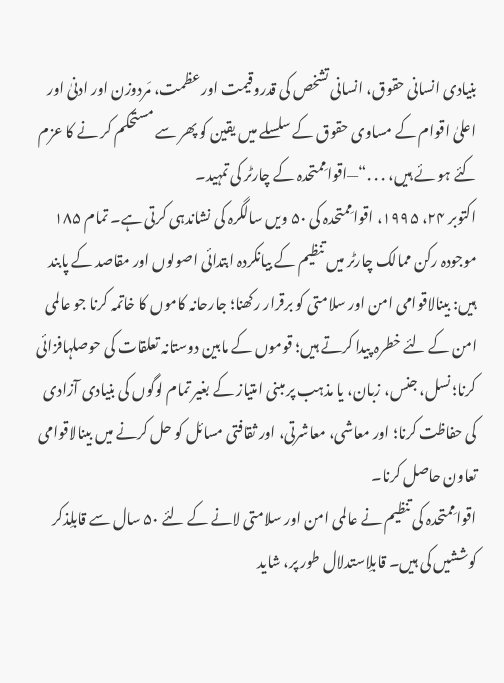بنیادی انسانی حقوق، انسانی تشخص کی قدروقیمت اور عظمت، مَردوزن اور ادنیٰ اور اعلیٰ اقوام کے مساوی حقوق کے سلسلے میں یقین کو پھر سے مستحکم کر نے کا عزم کئے ہو ئے ہیں، . . .“—اقوامِمتحدہ کے چارٹر کی تمہید۔
اکتوبر ۲۴، ۱۹۹۵، اقوامِمتحدہ کی ۵۰ ویں سالگرہ کی نشاندہی کرتی ہے۔ تمام ۱۸۵ موجودہ رکن ممالک چارٹر میں تنظیم کے بیانکردہ ابتدائی اصولوں اور مقاصد کے پابند ہیں: بینالاقوامی امن اور سلامتی کو برقرار رکھنا؛ جارحانہ کاموں کا خاتمہ کرنا جو عالمی امن کے لئے خطرہ پیدا کرتے ہیں؛ قوموں کے مابین دوستانہ تعلقات کی حوصلہافزائی کرنا؛ نسل، جنس، زبان، یا مذہب پر مبنی امتیاز کے بغیر تمام لوگوں کی بنیادی آزادی کی حفاظت کرنا؛ اور معاشی، معاشرتی، اور ثقافتی مسائل کو حل کرنے میں بینالاقوامی تعاون حاصل کرنا۔
اقوامِمتحدہ کی تنظیم نے عالمی امن اور سلامتی لانے کے لئے ۵۰ سال سے قابلِذکر کوششیں کی ہیں۔ قابلِاستدلال طور پر، شاید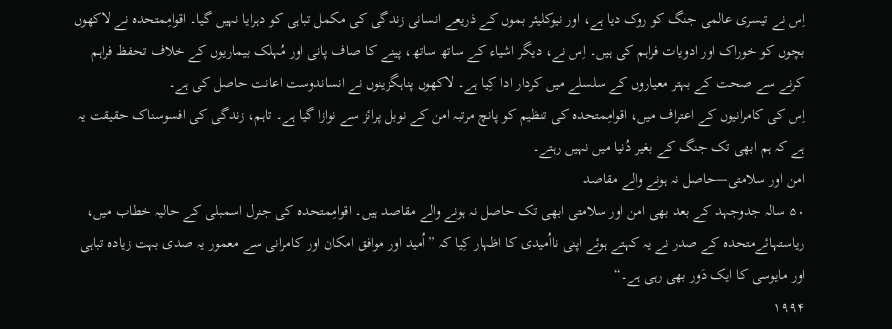اِس نے تیسری عالمی جنگ کو روک دیا ہے، اور نیوکلیئر بموں کے ذریعے انسانی زندگی کی مکمل تباہی کو دہرایا نہیں گیا۔ اقوامِمتحدہ نے لاکھوں بچوں کو خوراک اور ادویات فراہم کی ہیں۔ اِس نے، دیگر اشیاء کے ساتھ ساتھ، پینے کا صاف پانی اور مُہلک بیماریوں کے خلاف تحفظ فراہم کرنے سے صحت کے بہتر معیاروں کے سلسلے میں کردار ادا کِیا ہے۔ لاکھوں پناہگزینوں نے انساندوست اعانت حاصل کی ہے۔
اِس کی کامرانیوں کے اعتراف میں، اقوامِمتحدہ کی تنظیم کو پانچ مرتبہ امن کے نوبل پرائز سے نوازا گیا ہے۔ تاہم، زندگی کی افسوسناک حقیقت یہ ہے کہ ہم ابھی تک جنگ کے بغیر دُنیا میں نہیں رہتے۔
امن اور سلامتی—حاصل نہ ہونے والے مقاصد
۵۰ سالہ جدوجہد کے بعد بھی امن اور سلامتی ابھی تک حاصل نہ ہونے والے مقاصد ہیں۔ اقوامِمتحدہ کی جنرل اسمبلی کے حالیہ خطاب میں، ریاستہائےمتحدہ کے صدر نے یہ کہتے ہوئے اپنی نااُمیدی کا اظہار کِیا کہ ”اُمید اور موافق امکان اور کامرانی سے معمور یہ صدی بہت زیادہ تباہی اور مایوسی کا ایک دَور بھی رہی ہے۔“
۱۹۹۴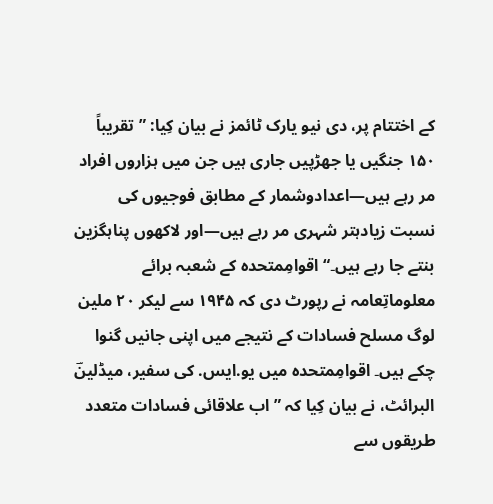کے اختتام پر، دی نیو یارک ٹائمز نے بیان کِیا: ”تقریباً ۱۵۰ جنگیں یا جھڑپیں جاری ہیں جن میں ہزاروں افراد مر رہے ہیں—اعدادوشمار کے مطابق فوجیوں کی نسبت زیادہتر شہری مر رہے ہیں—اور لاکھوں پناہگزین بنتے جا رہے ہیں۔“ اقوامِمتحدہ کے شعبہ برائے معلوماتِعامہ نے رپورٹ دی کہ ۱۹۴۵ سے لیکر ۲۰ ملین لوگ مسلح فسادات کے نتیجے میں اپنی جانیں گنوا چکے ہیں۔ اقوامِمتحدہ میں یو.ایس. کی سفیر، میڈلینؔ البرائٹ، نے بیان کِیا کہ ”اب علاقائی فسادات متعدد طریقوں سے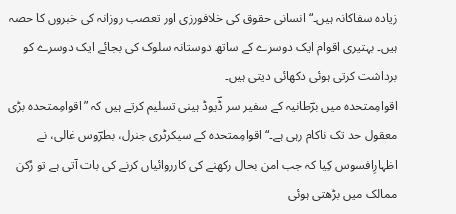زیادہ سفاکانہ ہیں۔“ انسانی حقوق کی خلافورزی اور تعصب روزانہ کی خبروں کا حصہ ہیں۔ بہتیری اقوام ایک دوسرے کے ساتھ دوستانہ سلوک کی بجائے ایک دوسرے کو برداشت کرتی ہوئی دکھائی دیتی ہیں۔
اقوامِمتحدہ میں برؔطانیہ کے سفیر سر ڈؔیوڈ ہینی تسلیم کرتے ہیں کہ ”اقوامِمتحدہ بڑی معقول حد تک ناکام رہی ہے۔“ اقوامِمتحدہ کے سیکرٹری جنرل، بطرؔوس غالی، نے اظہارِافسوس کِیا کہ جب امن بحال رکھنے کی کارروائیاں کرنے کی بات آتی ہے تو رُکن ممالک میں بڑھتی ہوئی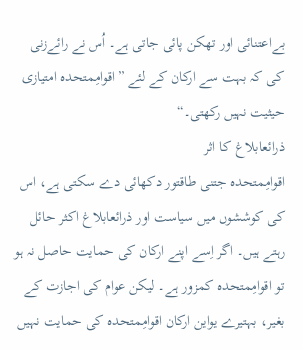بےاعتنائی اور تھکن پائی جاتی ہے۔ اُس نے رائےزنی کی کہ بہت سے ارکان کے لئے ”اقوامِمتحدہ امتیازی حیثیت نہیں رکھتی۔“
ذرائعابلاغ کا اثر
اقوامِمتحدہ جتنی طاقتور دکھائی دے سکتی ہے، اس کی کوششوں میں سیاست اور ذرائعابلاغ اکثر حائل رہتے ہیں۔ اگر اِسے اپنے ارکان کی حمایت حاصل نہ ہو تو اقوامِمتحدہ کمزور ہے۔ لیکن عوام کی اجازت کے بغیر، بہتیرے یواین ارکان اقوامِمتحدہ کی حمایت نہیں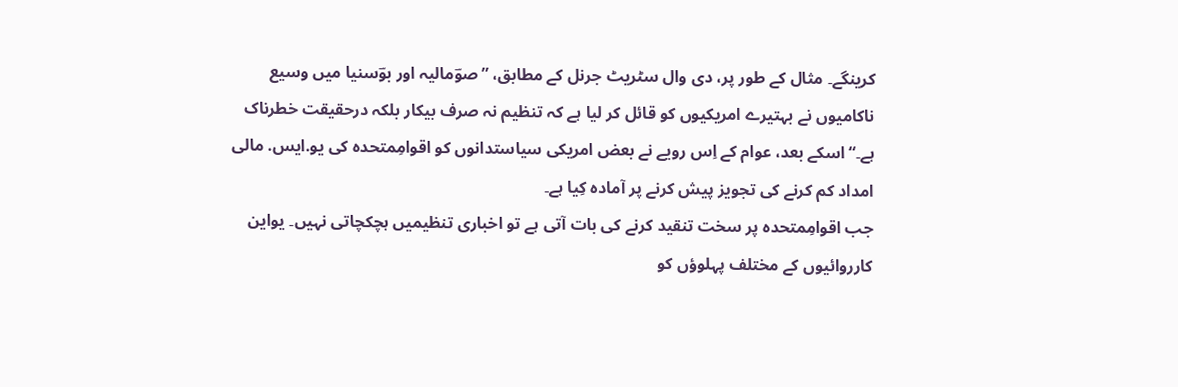کرینگے۔ مثال کے طور پر، دی وال سٹریٹ جرنل کے مطابق، ”صوؔمالیہ اور بوؔسنیا میں وسیع ناکامیوں نے بہتیرے امریکیوں کو قائل کر لیا ہے کہ تنظیم نہ صرف بیکار بلکہ درحقیقت خطرناک ہے۔“ اسکے بعد، عوام کے اِس رویے نے بعض امریکی سیاستدانوں کو اقوامِمتحدہ کی یو.ایس. مالی امداد کم کرنے کی تجویز پیش کرنے پر آمادہ کِیا ہے۔
جب اقوامِمتحدہ پر سخت تنقید کرنے کی بات آتی ہے تو اخباری تنظیمیں ہچکچاتی نہیں۔ یواین کارروائیوں کے مختلف پہلوؤں کو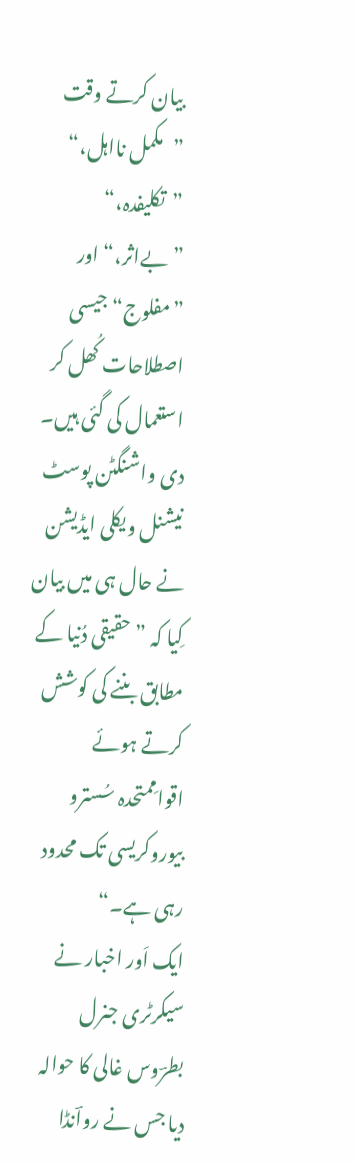بیان کرتے وقت ”مکمل نااہل،“ ”تکلیفدہ،“ ”بےاثر،“ اور ”مفلوج“ جیسی اصطلاحات کُھل کر استعمال کی گئی ہیں۔ دی واشنگٹن پوسٹ نیشنل ویکلی ایڈیشن نے حال ہی میں بیان کِیا کہ ”حقیقی دُنیا کے مطابق بننے کی کوشش کرتے ہوئے اقوامِمتحدہ سُسترو بیوروکریسی تک محدود رہی ہے۔“
ایک اَور اخبار نے سیکرٹری جنرل بطرؔوس غالی کا حوالہ دیا جس نے رواؔنڈا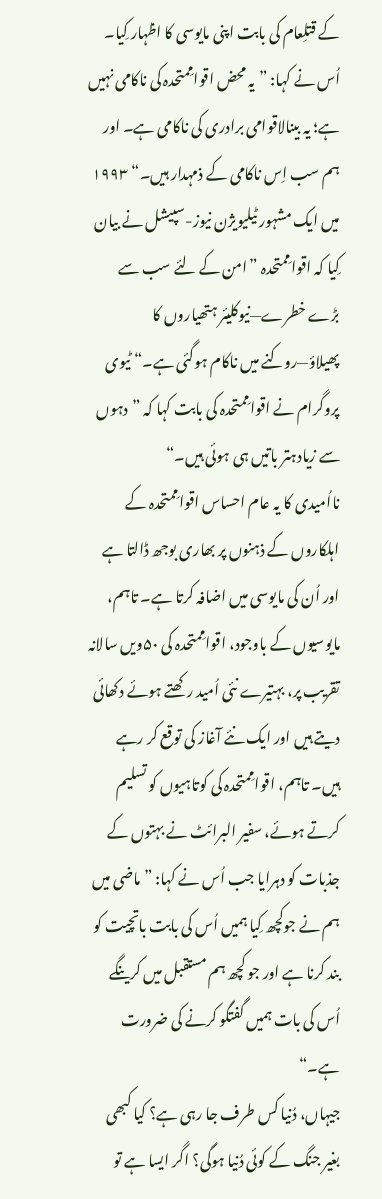کے قتلِعام کی بابت اپنی مایوسی کا اظہار کِیا۔ اُس نے کہا: ”یہ محض اقوامِمتحدہ کی ناکامی نہیں ہے؛ یہ بینالاقوامی برادری کی ناکامی ہے۔ اور ہم سب اِس ناکامی کے ذمہدار ہیں۔“ ۱۹۹۳ میں ایک مشہور ٹیلیویژن نیوز-سپیشل نے بیان کِیا کہ اقوامِمتحدہ ”امن کے لئے سب سے بڑے خطرے—نیوکلیئر ہتھیاروں کا پھیلاؤ—روکنے میں ناکام ہوگئی ہے۔“ ٹیوی پروگرام نے اقوامِمتحدہ کی بابت کہا کہ ”دہوں سے زیادہتر باتیں ہی ہوئی ہیں۔“
نااُمیدی کا یہ عام احساس اقوامِمتحدہ کے اہلکاروں کے ذہنوں پر بھاری بوجھ ڈالتا ہے اور اُن کی مایوسی میں اضافہ کرتا ہے۔ تاہم، مایوسیوں کے باوجود، اقوامِمتحدہ کی ۵۰ویں سالانہ تقریب پر، بہتیرے نئی اُمید رکھتے ہوئے دکھائی دیتے ہیں اور ایک نئے آغاز کی توقع کر رہے ہیں۔ تاہم، اقوامِمتحدہ کی کوتاہیوں کو تسلیم کرتے ہوئے، سفیر البرائٹ نے بہتوں کے جذبات کو دہرایا جب اُس نے کہا: ”ماضی میں ہم نے جوکچھ کِیا ہمیں اُس کی بابت باتچیت کو بند کرنا ہے اور جو کچھ ہم مستقبل میں کرینگے اُس کی بات ہمیں گفتگو کرنے کی ضرورت ہے۔“
جیہاں، دُنیا کس طرف جا رہی ہے؟ کیا کبھی بغیر جنگ کے کوئی دُنیا ہوگی؟ اگر ایسا ہے تو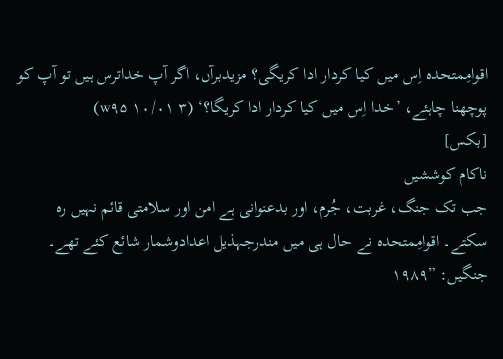اقوامِمتحدہ اِس میں کیا کردار ادا کریگی؟ مزیدبرآں، اگر آپ خداترس ہیں تو آپ کو پوچھنا چاہئے، ’خدا اِس میں کیا کردار ادا کریگا؟‘ (۳ ۱۰/۰۱ w۹۵)
[بکس]
ناکام کوششیں
جب تک جنگ، غربت، جُرم، اور بدعنوانی ہے امن اور سلامتی قائم نہیں رہ سکتے۔ اقوامِمتحدہ نے حال ہی میں مندرجہذیل اعدادوشمار شائع کئے تھے۔
جنگیں: ”۱۹۸۹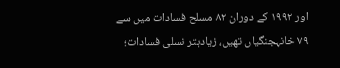اور ۱۹۹۲ کے دوران ۸۲ مسلح فسادات میں سے ۷۹ خانہجنگیاں تھیں، زیادہتر نسلی فسادات؛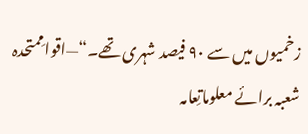زخمیوں میں سے ۹۰ فیصد شہری تھے۔“—اقوامِمتحدہ شعبہ برائے معلوماتِعامہ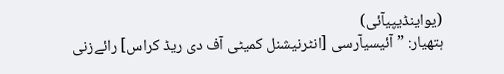(یواینڈیپیآئی)
ہتھیار: ”آئیسیآرسی [انٹرنیشنل کمیٹی آف دی ریڈ کراس] رائےزنی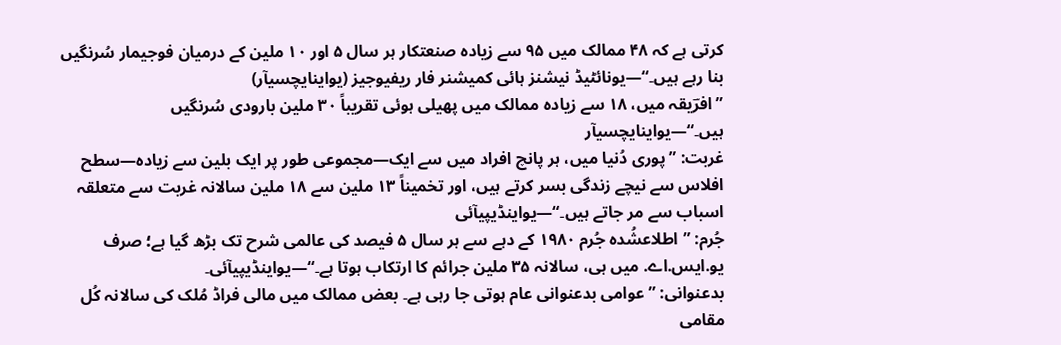کرتی ہے کہ ۴۸ ممالک میں ۹۵ سے زیادہ صنعتکار ہر سال ۵ اور ۱۰ ملین کے درمیان فوجیمار سُرنگیں بنا رہے ہیں۔“—یونائٹیڈ نیشنز ہائی کمیشنر فار ریفیوجیز (یواینایچسیآر)
”افرؔیقہ میں، ۱۸ سے زیادہ ممالک میں پھیلی ہوئی تقریباً ۳۰ ملین بارودی سُرنگیں ہیں۔“—یواینایچسیآر
غربت: ”پوری دُنیا میں، ہر پانچ افراد میں سے ایک—مجموعی طور پر ایک بلین سے زیادہ—سطح افلاس سے نیچے زندگی بسر کرتے ہیں، اور تخمیناً ۱۳ ملین سے ۱۸ ملین سالانہ غربت سے متعلقہ اسباب سے مر جاتے ہیں۔“—یواینڈیپیآئی
جُرم: ”اطلاعشُدہ جُرم ۱۹۸۰ کے دہے سے ہر سال ۵ فیصد کی عالمی شرح تک بڑھ گیا ہے؛ صرف یو.ایس.اے. میں ہی، سالانہ ۳۵ ملین جرائم کا ارتکاب ہوتا ہے۔“—یواینڈیپیآئی۔
بدعنوانی: ”عوامی بدعنوانی عام ہوتی جا رہی ہے۔ بعض ممالک میں مالی فراڈ مُلک کی سالانہ کُل مقامی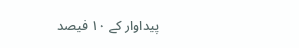پیداوار کے ۱۰ فیصد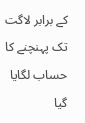کے برابر لاگت تک پہنچنے کا حساب لگایا گیا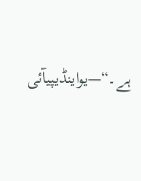ہے۔“—یواینڈیپیآئی